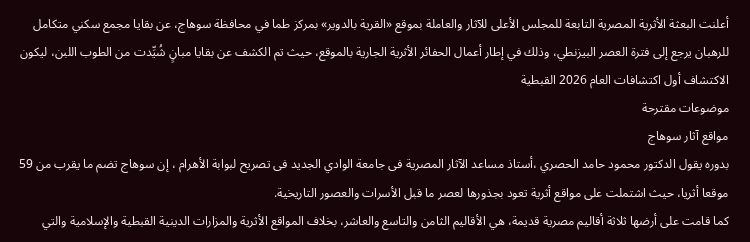أعلنت البعثة الأثرية المصرية التابعة للمجلس الأعلى للآثار والعاملة بموقع «القرية بالدوير» بمركز طما في محافظة سوهاج، عن بقايا مجمع سكني متكامل للرهبان يرجع إلى فترة العصر البيزنطي، وذلك في إطار أعمال الحفائر الأثرية الجارية بالموقع، حيث تم الكشف عن بقايا مبانٍ شُيِّدت من الطوب اللبن، ليكون الاكتشاف أول اكتشافات العام 2026 القبطية
موضوعات مقترحة
مواقع آثار سوهاج
بدوره يقول الدكتور محمود حامد الحصري ،أستاذ مساعد الآثار المصرية فى جامعة الوادي الجديد فى تصريح لبوابة الأهرام ، إن سوهاج تضم ما يقرب من 59 موقعا أثريا، حيث اشتملت على مواقع أثرية تعود بجذورها لعصر ما قبل الأسرات والعصور التاريخية.
كما قامت على أرضها ثلاثة أقاليم مصرية قديمة، هي الأقاليم الثامن والتاسع والعاشر، بخلاف المواقع الأثرية والمزارات الدينية القبطية والإسلامية والتي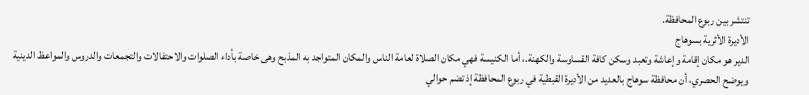تنتشر بين ربوع المحافظة.
الأديرة الأثرية بسوهاج
الدير هو مكان إقامة وإعاشة وتعبد وسكن كافة القساوسة والكهنة.، أما الكنيسة فهي مكان الصلاة لعامة الناس والمكان المتواجد به المذبح وهى خاصة بأداء الصلوات والاحتفالات والتجمعات والدروس والمواعظ الدينية
ويوضح الحصري، أن محافظة سوهاج بالعديد من الأديرة القبطية في ربوع المحافظة إذ تضم حوالي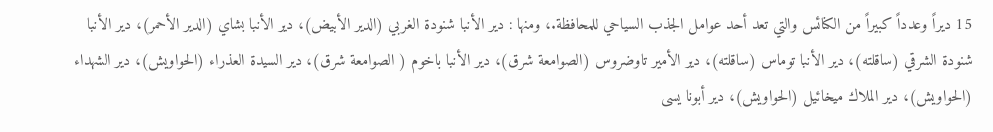15 ديراً وعدداً كبيراً من الكنائس والتي تعد أحد عوامل الجذب السياحي للمحافظة.، ومنها : دير الأنبا شنودة الغربي (الدير الأبيض)، دير الأنبا بشاي (الدير الأحمر)، دير الأنبا شنودة الشرقي (ساقلته)، دير الأنبا توماس (ساقلته)، دير الأمير تاوضروس (الصوامعة شرق)، دير الأنبا باخوم ( الصوامعة شرق)، دير السيدة العذراء (الحواويش)، دير الشهداء (الحواويش)، دير الملاك ميخائيل (الحواويش)، دير أبونا يسى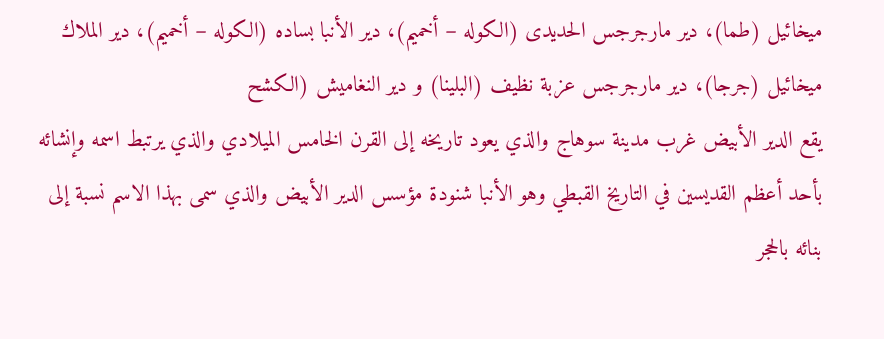ميخائيل (طما)، دير مارجرجس الحديدى (الكوله – أخميم)، دير الأنبا بساده (الكوله – أخميم)، دير الملاك ميخائيل (جرجا)، دير مارجرجس عزبة نظيف (البلينا) و دير النغاميش (الكشح
يقع الدير الأبيض غرب مدينة سوهاج والذي يعود تاريخه إلى القرن الخامس الميلادي والذي يرتبط اسمه وإنشائه بأحد أعظم القديسين في التاريخ القبطي وهو الأنبا شنودة مؤسس الدير الأبيض والذي سمى بهذا الاسم نسبة إلى بنائه بالحجر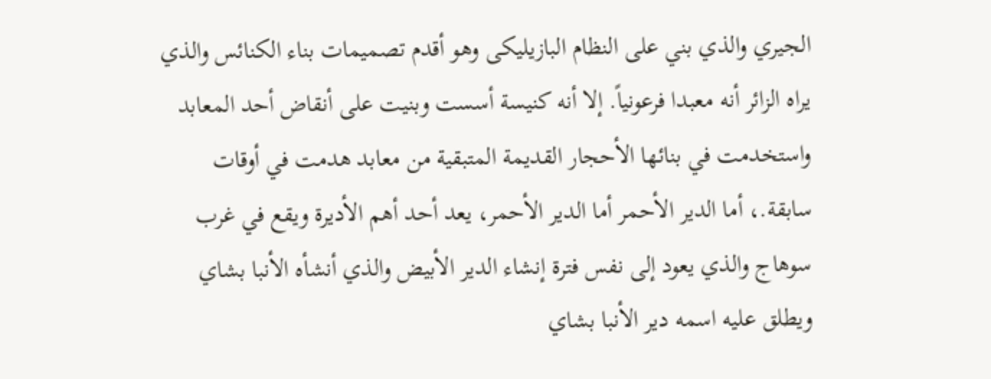الجيري والذي بني على النظام البازيليكى وهو أقدم تصميمات بناء الكنائس والذي يراه الزائر أنه معبدا فرعونياً. إلا أنه كنيسة أسست وبنيت على أنقاض أحد المعابد واستخدمت في بنائها الأحجار القديمة المتبقية من معابد هدمت في أوقات سابقة.، أما الدير الأحمر أما الدير الأحمر، يعد أحد أهم الأديرة ويقع في غرب سوهاج والذي يعود إلى نفس فترة إنشاء الدير الأبيض والذي أنشأه الأنبا بشاي ويطلق عليه اسمه دير الأنبا بشاي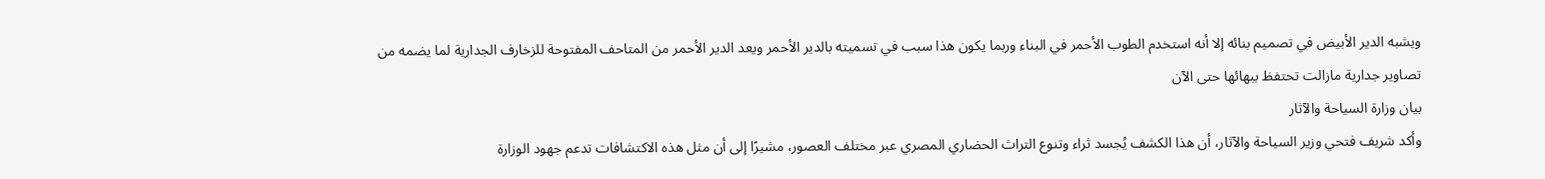ويشبه الدير الأبيض في تصميم بنائه إلا أنه استخدم الطوب الأحمر في البناء وربما يكون هذا سبب في تسميته بالدير الأحمر ويعد الدير الأحمر من المتاحف المفتوحة للزخارف الجدارية لما يضمه من تصاوير جدارية مازالت تحتفظ ببهائها حتى الآن
بيان وزارة السياحة والآثار
وأكد شريف فتحي وزير السياحة والآثار، أن هذا الكشف يُجسد ثراء وتنوع التراث الحضاري المصري عبر مختلف العصور، مشيرًا إلى أن مثل هذه الاكتشافات تدعم جهود الوزارة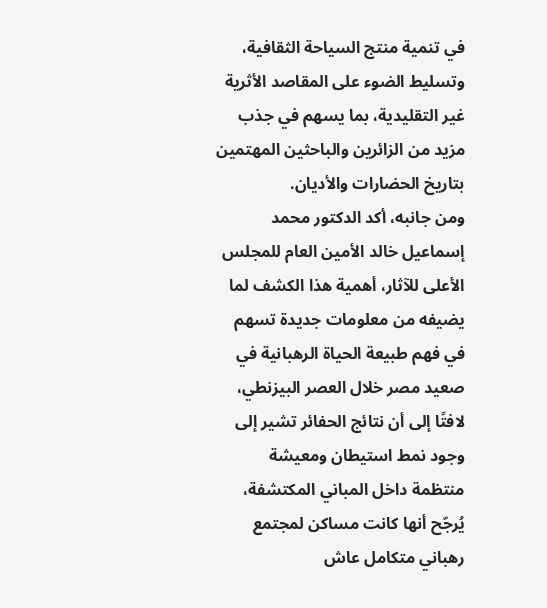في تنمية منتج السياحة الثقافية، وتسليط الضوء على المقاصد الأثرية غير التقليدية، بما يسهم في جذب مزيد من الزائرين والباحثين المهتمين بتاريخ الحضارات والأديان.
ومن جانبه، أكد الدكتور محمد إسماعيل خالد الأمين العام للمجلس الأعلى للآثار، أهمية هذا الكشف لما يضيفه من معلومات جديدة تسهم في فهم طبيعة الحياة الرهبانية في صعيد مصر خلال العصر البيزنطي، لافتًا إلى أن نتائج الحفائر تشير إلى وجود نمط استيطان ومعيشة منتظمة داخل المباني المكتشفة، يُرجّح أنها كانت مساكن لمجتمع رهباني متكامل عاش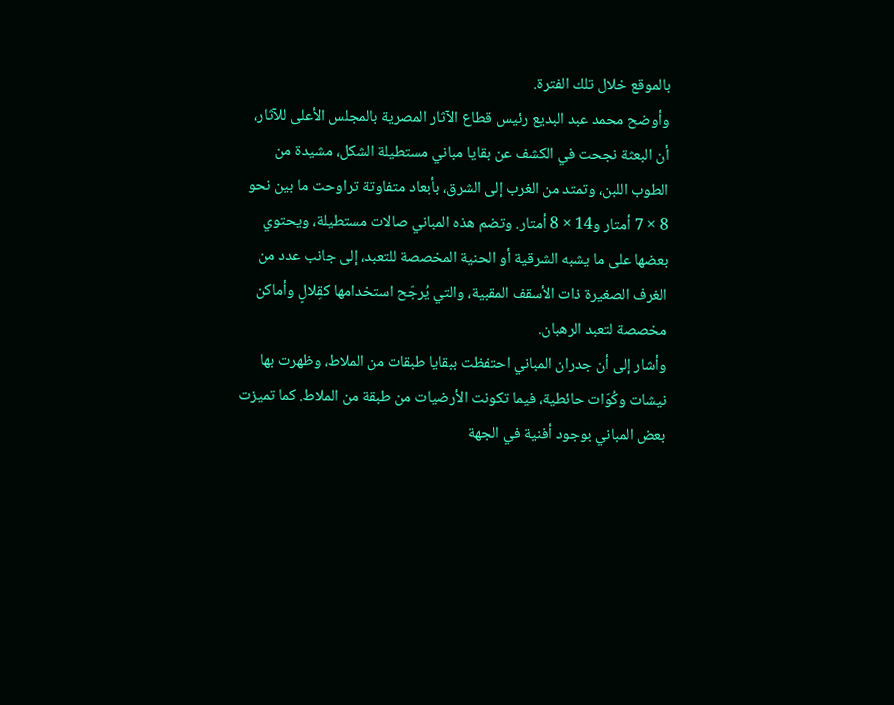بالموقع خلال تلك الفترة.
وأوضح محمد عبد البديع رئيس قطاع الآثار المصرية بالمجلس الأعلى للآثار، أن البعثة نجحت في الكشف عن بقايا مباني مستطيلة الشكل، مشيدة من الطوب اللبن، وتمتد من الغرب إلى الشرق، بأبعاد متفاوتة تراوحت ما بين نحو 8 × 7 أمتار و14 × 8 أمتار. وتضم هذه المباني صالات مستطيلة، ويحتوي بعضها على ما يشبه الشرقية أو الحنية المخصصة للتعبد، إلى جانب عدد من الغرف الصغيرة ذات الأسقف المقبية، والتي يُرجّح استخدامها كقِلالٍ وأماكن مخصصة لتعبد الرهبان.
وأشار إلى أن جدران المباني احتفظت ببقايا طبقات من الملاط، وظهرت بها نيشات وكُوّات حائطية، فيما تكونت الأرضيات من طبقة من الملاط. كما تميزت بعض المباني بوجود أفنية في الجهة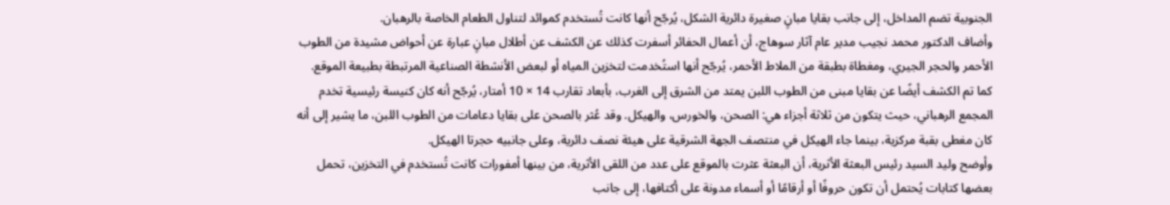الجنوبية تضم المداخل، إلى جانب بقايا مبانٍ صغيرة دائرية الشكل، يُرجّح أنها كانت تُستخدم كموائد لتناول الطعام الخاصة بالرهبان.
وأضاف الدكتور محمد نجيب مدير عام آثار سوهاج، أن أعمال الحفائر أسفرت كذلك عن الكشف عن أطلال مبانٍ عبارة عن أحواض مشيدة من الطوب الأحمر والحجر الجيري، ومغطاة بطبقة من الملاط الأحمر، يُرجّح أنها استُخدمت لتخزين المياه أو لبعض الأنشطة الصناعية المرتبطة بطبيعة الموقع. كما تم الكشف أيضًا عن بقايا مبنى من الطوب اللبن يمتد من الشرق إلى الغرب، بأبعاد تقارب 14 × 10 أمتار، يُرجّح أنه كان كنيسة رئيسية تخدم المجمع الرهباني، حيث يتكون من ثلاثة أجزاء هي: الصحن، والخورس، والهيكل. وقد عُثر بالصحن على بقايا دعامات من الطوب اللبن، ما يشير إلى أنه كان مغطى بقبة مركزية، بينما جاء الهيكل في منتصف الجهة الشرقية على هيئة نصف دائرية، وعلى جانبيه حجرتا الهيكل.
وأوضح وليد السيد رئيس البعثة الأثرية، أن البعثة عثرت بالموقع على عدد من اللقى الأثرية، من بينها أمفورات كانت تُستخدم في التخزين، تحمل بعضها كتابات يُحتمل أن تكون حروفًا أو أرقامًا أو أسماء مدونة على أكتافها، إلى جانب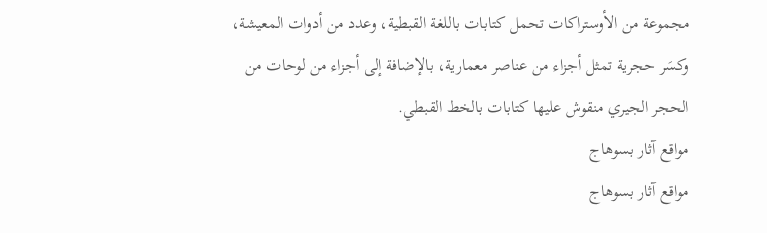مجموعة من الأوستراكات تحمل كتابات باللغة القبطية، وعدد من أدوات المعيشة، وكسَر حجرية تمثل أجزاء من عناصر معمارية، بالإضافة إلى أجزاء من لوحات من الحجر الجيري منقوش عليها كتابات بالخط القبطي.
مواقع آثار بسوهاج
مواقع آثار بسوهاج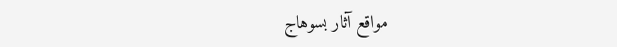مواقع آثار بسوهاج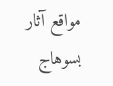مواقع آثار بسوهاج